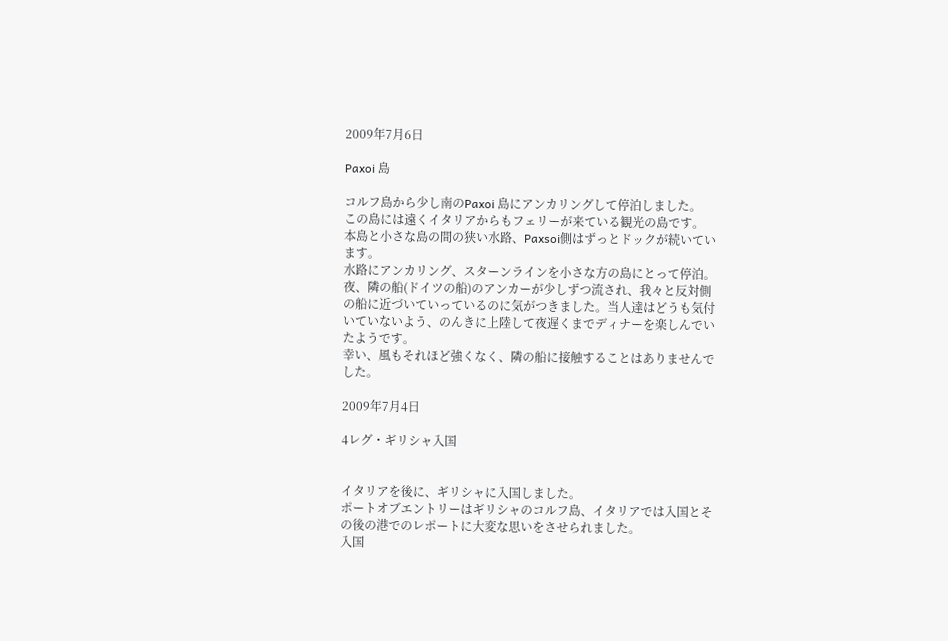2009年7月6日

Paxoi 島

コルフ島から少し南のPaxoi 島にアンカリングして停泊しました。
この島には遠くイタリアからもフェリーが来ている観光の島です。
本島と小さな島の間の狭い水路、Paxsoi側はずっとドックが続いています。
水路にアンカリング、スターンラインを小さな方の島にとって停泊。
夜、隣の船(ドイツの船)のアンカーが少しずつ流され、我々と反対側の船に近づいていっているのに気がつきました。当人達はどうも気付いていないよう、のんきに上陸して夜遅くまでディナーを楽しんでいたようです。
幸い、風もそれほど強くなく、隣の船に接触することはありませんでした。

2009年7月4日

4レグ・ギリシャ入国


イタリアを後に、ギリシャに入国しました。
ポートオブエントリーはギリシャのコルフ島、イタリアでは入国とその後の港でのレポートに大変な思いをさせられました。
入国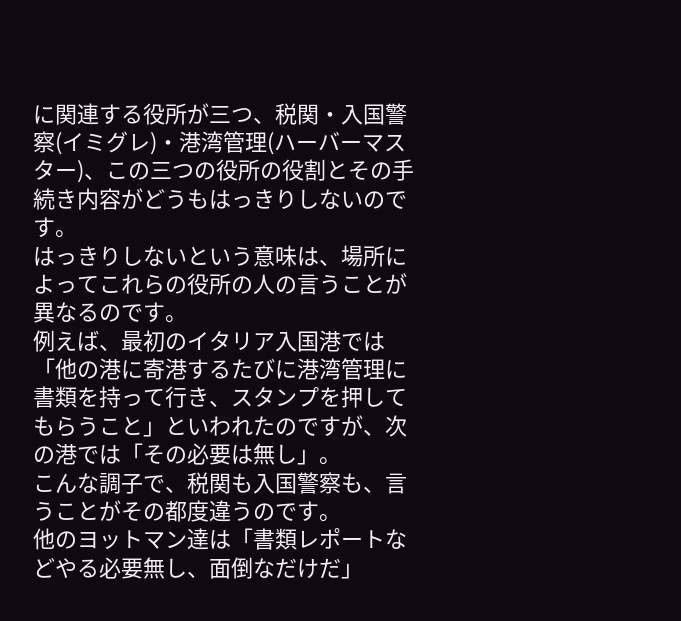に関連する役所が三つ、税関・入国警察(イミグレ)・港湾管理(ハーバーマスター)、この三つの役所の役割とその手続き内容がどうもはっきりしないのです。
はっきりしないという意味は、場所によってこれらの役所の人の言うことが異なるのです。
例えば、最初のイタリア入国港では「他の港に寄港するたびに港湾管理に書類を持って行き、スタンプを押してもらうこと」といわれたのですが、次の港では「その必要は無し」。
こんな調子で、税関も入国警察も、言うことがその都度違うのです。
他のヨットマン達は「書類レポートなどやる必要無し、面倒なだけだ」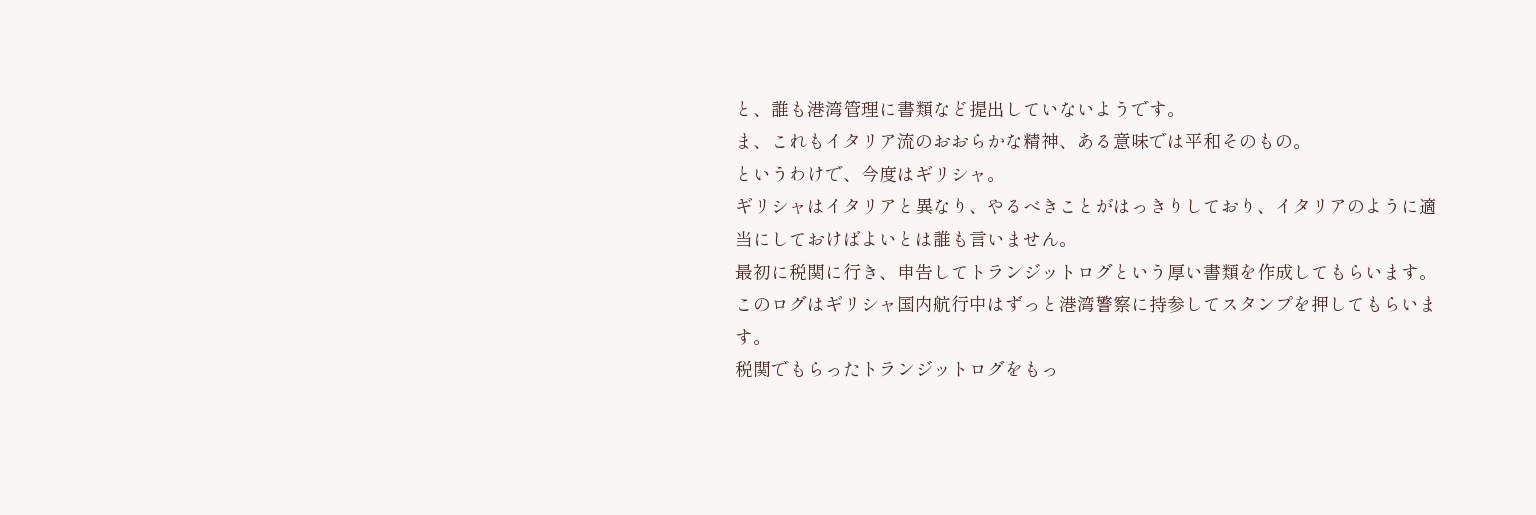と、誰も港湾管理に書類など提出していないようです。
ま、これもイタリア流のおおらかな精神、ある意味では平和そのもの。
というわけで、今度はギリシャ。
ギリシャはイタリアと異なり、やるべきことがはっきりしており、イタリアのように適当にしておけばよいとは誰も言いません。
最初に税関に行き、申告してトランジットログという厚い書類を作成してもらいます。
このログはギリシャ国内航行中はずっと港湾警察に持参してスタンプを押してもらいます。
税関でもらったトランジットログをもっ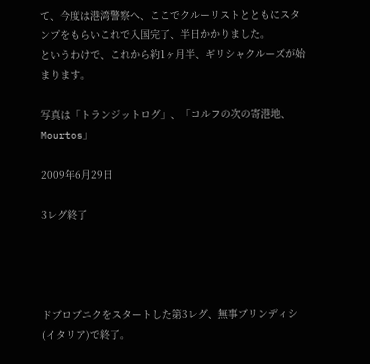て、今度は港湾警察へ、ここでクルーリストとともにスタンプをもらいこれで入国完了、半日かかりました。
というわけで、これから約1ヶ月半、ギリシャクルーズが始まります。

写真は「トランジットログ」、「コルフの次の寄港地、Mourtos」

2009年6月29日

3レグ終了




ドブロブニクをスタートした第3レグ、無事ブリンディシ(イタリア)で終了。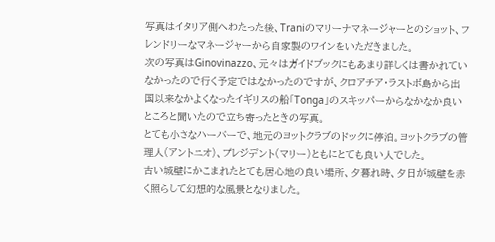写真はイタリア側へわたった後、Traniのマリーナマネージャーとのショット、フレンドリーなマネージャーから自家製のワインをいただきました。
次の写真はGinovinazzo、元々はガイドブックにもあまり詳しくは書かれていなかったので行く予定ではなかったのですが、クロアチア・ラストボ島から出国以来なかよくなったイギリスの船「Tonga」のスキッパーからなかなか良いところと聞いたので立ち寄ったときの写真。
とても小さなハーバーで、地元のヨットクラブのドックに停泊。ヨットクラブの管理人(アントニオ)、プレジデント(マリー)ともにとても良い人でした。
古い城壁にかこまれたとても居心地の良い場所、夕暮れ時、夕日が城壁を赤く照らして幻想的な風景となりました。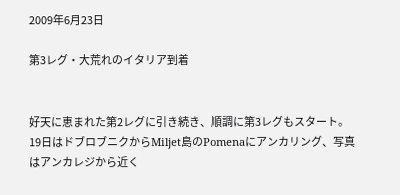2009年6月23日

第3レグ・大荒れのイタリア到着


好天に恵まれた第2レグに引き続き、順調に第3レグもスタート。
19日はドブロブニクからMiljet島のPomenaにアンカリング、写真はアンカレジから近く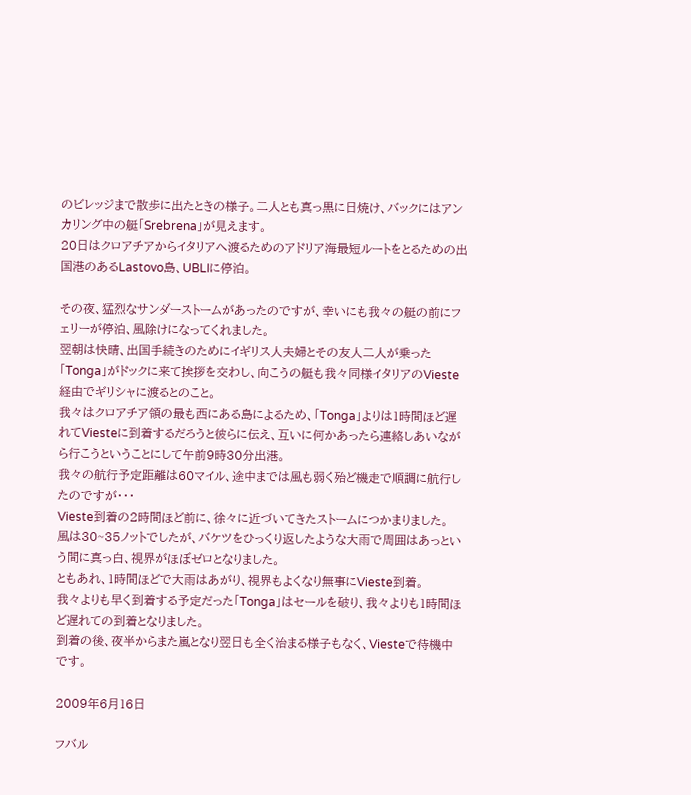のビレッジまで散歩に出たときの様子。二人とも真っ黒に日焼け、バックにはアンカリング中の艇「Srebrena」が見えます。
20日はクロアチアからイタリアへ渡るためのアドリア海最短ルートをとるための出国港のあるLastovo島、UBLIに停泊。

その夜、猛烈なサンダーストームがあったのですが、幸いにも我々の艇の前にフェリーが停泊、風除けになってくれました。
翌朝は快晴、出国手続きのためにイギリス人夫婦とその友人二人が乗った「Tonga」がドックに来て挨拶を交わし、向こうの艇も我々同様イタリアのVieste経由でギリシャに渡るとのこと。
我々はクロアチア領の最も西にある島によるため、「Tonga」よりは1時間ほど遅れてViesteに到着するだろうと彼らに伝え、互いに何かあったら連絡しあいながら行こうということにして午前9時30分出港。
我々の航行予定距離は60マイル、途中までは風も弱く殆ど機走で順調に航行したのですが・・・
Vieste到着の2時間ほど前に、徐々に近づいてきたストームにつかまりました。
風は30~35ノットでしたが、バケツをひっくり返したような大雨で周囲はあっという間に真っ白、視界がほぼゼロとなりました。
ともあれ、1時間ほどで大雨はあがり、視界もよくなり無事にVieste到着。
我々よりも早く到着する予定だった「Tonga」はセールを破り、我々よりも1時間ほど遅れての到着となりました。
到着の後、夜半からまた嵐となり翌日も全く治まる様子もなく、Viesteで待機中です。

2009年6月16日

フバル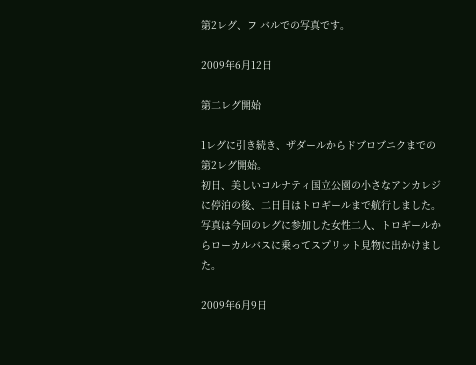第2レグ、フ バルでの写真です。

2009年6月12日

第二レグ開始

1レグに引き続き、ザダールからドブロブニクまでの第2レグ開始。
初日、美しいコルナティ国立公園の小さなアンカレジに停泊の後、二日目はトロギールまで航行しました。
写真は今回のレグに参加した女性二人、トロギールからローカルバスに乗ってスプリット見物に出かけました。

2009年6月9日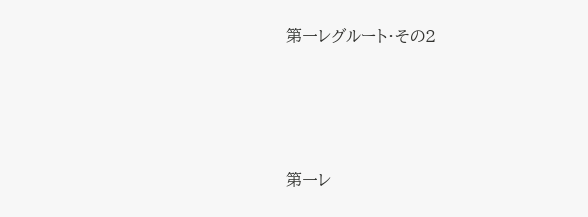第一レグルート・その2




第一レ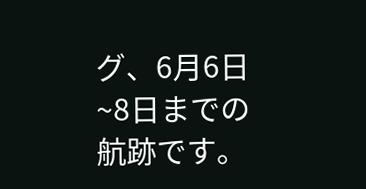グ、6月6日~8日までの航跡です。